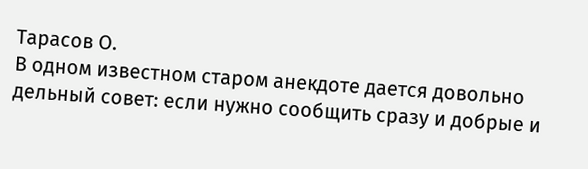Тарасов О.
В одном известном старом анекдоте дается довольно дельный совет: если нужно сообщить сразу и добрые и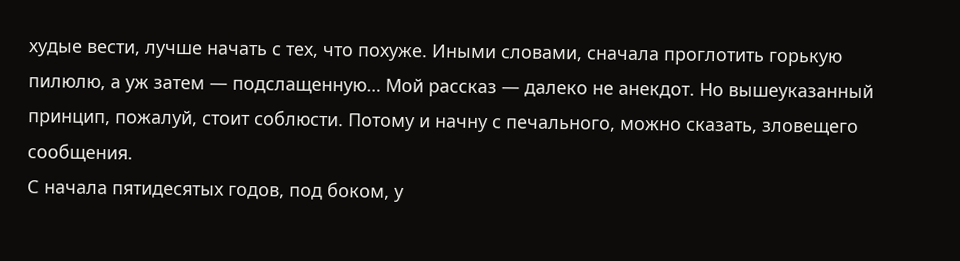худые вести, лучше начать с тех, что похуже. Иными словами, сначала проглотить горькую пилюлю, а уж затем — подслащенную… Мой рассказ — далеко не анекдот. Но вышеуказанный принцип, пожалуй, стоит соблюсти. Потому и начну с печального, можно сказать, зловещего сообщения.
С начала пятидесятых годов, под боком, у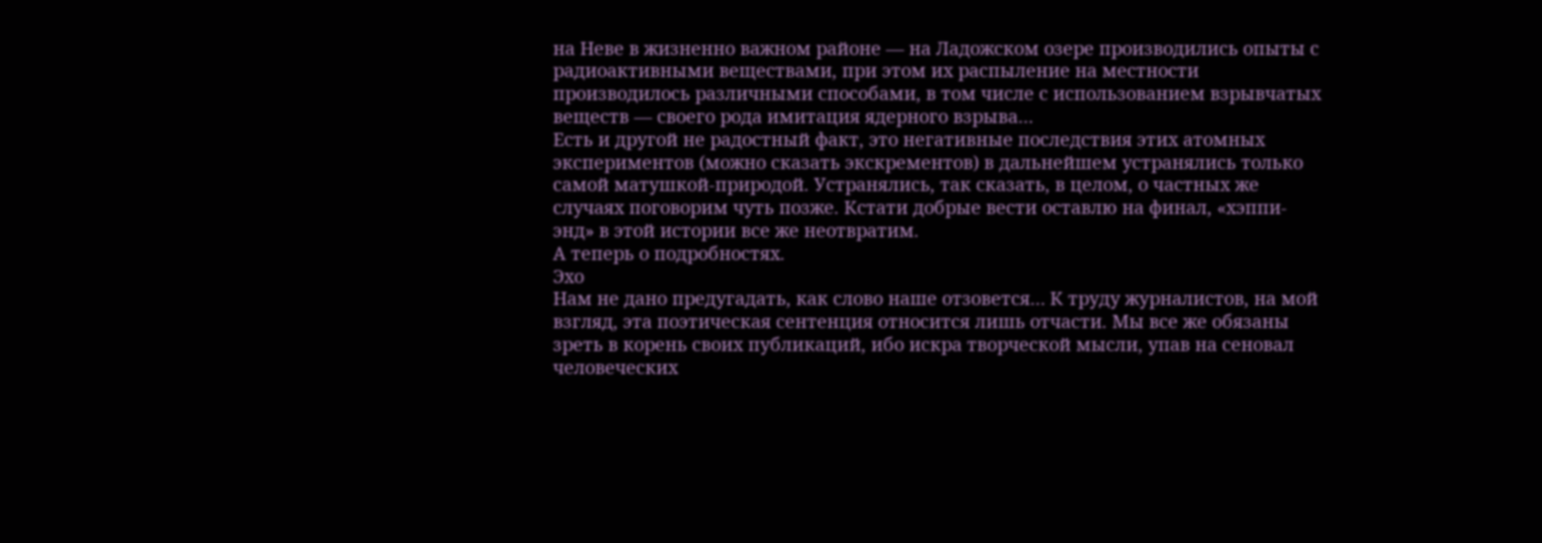на Неве в жизненно важном районе — на Ладожском озере производились опыты с радиоактивными веществами, при этом их распыление на местности производилось различными способами, в том числе с использованием взрывчатых веществ — своего рода имитация ядерного взрыва…
Есть и другой не радостный факт, это негативные последствия этих атомных экспериментов (можно сказать экскрементов) в дальнейшем устранялись только самой матушкой-природой. Устранялись, так сказать, в целом, о частных же случаях поговорим чуть позже. Кстати добрые вести оставлю на финал, «хэппи-энд» в этой истории все же неотвратим.
А теперь о подробностях.
Эхо
Нам не дано предугадать, как слово наше отзовется… К труду журналистов, на мой взгляд, эта поэтическая сентенция относится лишь отчасти. Мы все же обязаны зреть в корень своих публикаций, ибо искра творческой мысли, упав на сеновал человеческих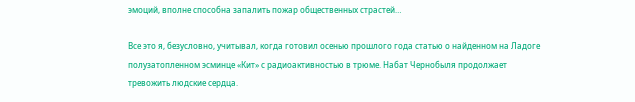эмоций, вполне способна запалить пожар общественных страстей…

Все это я, безусловно, учитывал, когда готовил осенью прошлого года статью о найденном на Ладоге полузатопленном эсминце «Кит» с радиоактивностью в трюме. Набат Чернобыля продолжает тревожить людские сердца.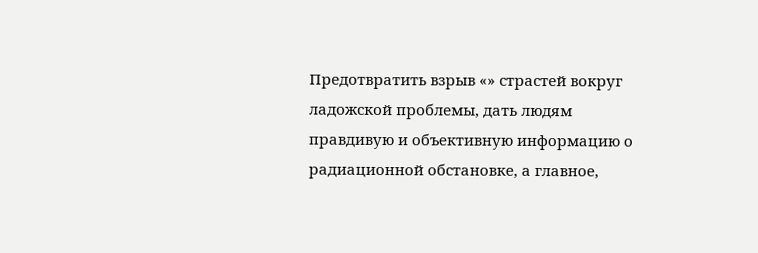Предотвратить взрыв «» страстей вокруг ладожской проблемы, дать людям правдивую и объективную информацию о радиационной обстановке, а главное,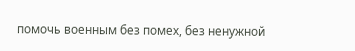помочь военным без помех, без ненужной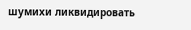шумихи ликвидировать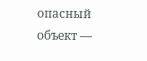опасный объект —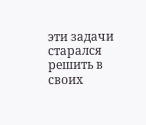эти задачи старался решить в своих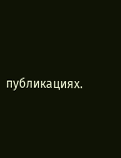публикациях.